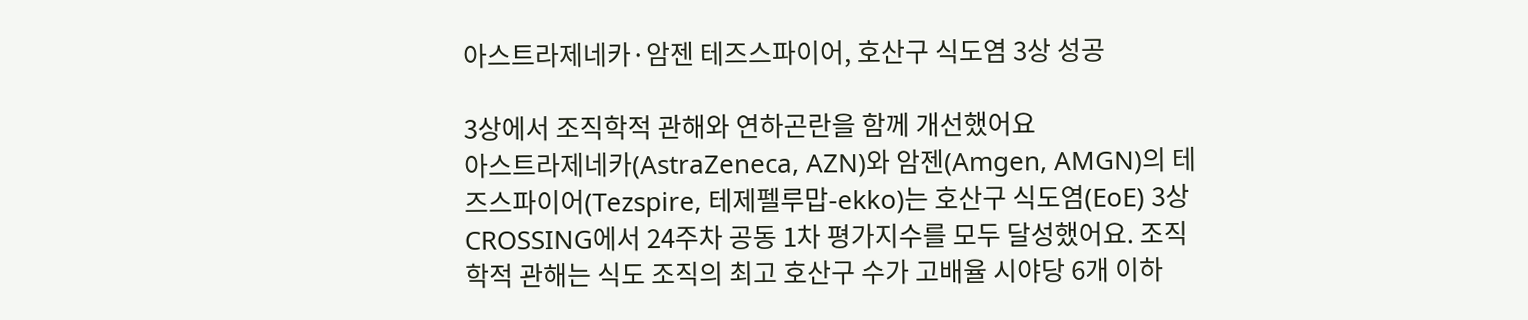아스트라제네카·암젠 테즈스파이어, 호산구 식도염 3상 성공

3상에서 조직학적 관해와 연하곤란을 함께 개선했어요
아스트라제네카(AstraZeneca, AZN)와 암젠(Amgen, AMGN)의 테즈스파이어(Tezspire, 테제펠루맙-ekko)는 호산구 식도염(EoE) 3상 CROSSING에서 24주차 공동 1차 평가지수를 모두 달성했어요. 조직학적 관해는 식도 조직의 최고 호산구 수가 고배율 시야당 6개 이하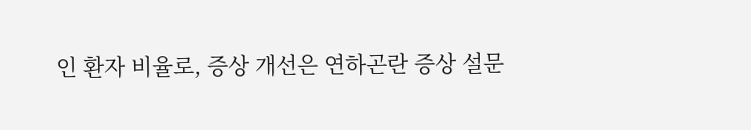인 환자 비율로, 증상 개선은 연하곤란 증상 설문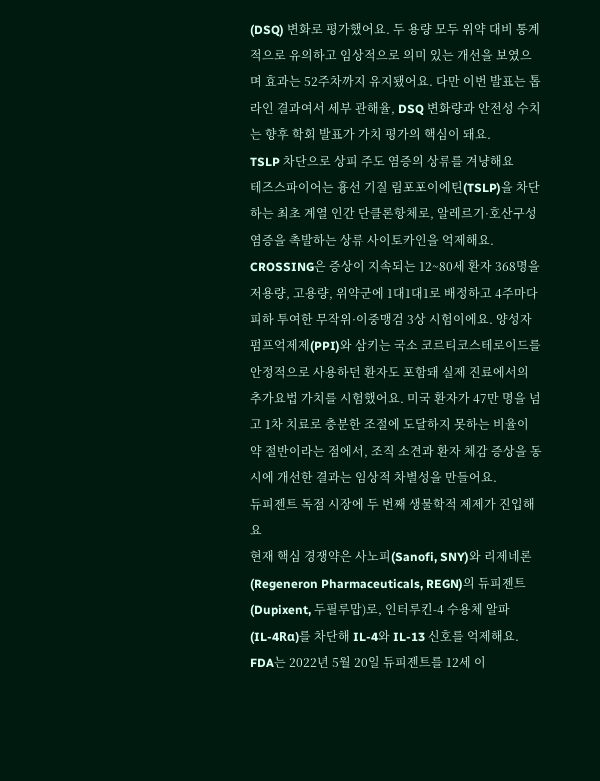(DSQ) 변화로 평가했어요. 두 용량 모두 위약 대비 통계적으로 유의하고 임상적으로 의미 있는 개선을 보였으며 효과는 52주차까지 유지됐어요. 다만 이번 발표는 톱라인 결과여서 세부 관해율, DSQ 변화량과 안전성 수치는 향후 학회 발표가 가치 평가의 핵심이 돼요.
TSLP 차단으로 상피 주도 염증의 상류를 겨냥해요
테즈스파이어는 흉선 기질 림포포이에틴(TSLP)을 차단하는 최초 계열 인간 단클론항체로, 알레르기·호산구성 염증을 촉발하는 상류 사이토카인을 억제해요. CROSSING은 증상이 지속되는 12~80세 환자 368명을 저용량, 고용량, 위약군에 1대1대1로 배정하고 4주마다 피하 투여한 무작위·이중맹검 3상 시험이에요. 양성자펌프억제제(PPI)와 삼키는 국소 코르티코스테로이드를 안정적으로 사용하던 환자도 포함돼 실제 진료에서의 추가요법 가치를 시험했어요. 미국 환자가 47만 명을 넘고 1차 치료로 충분한 조절에 도달하지 못하는 비율이 약 절반이라는 점에서, 조직 소견과 환자 체감 증상을 동시에 개선한 결과는 임상적 차별성을 만들어요.
듀피젠트 독점 시장에 두 번째 생물학적 제제가 진입해요
현재 핵심 경쟁약은 사노피(Sanofi, SNY)와 리제네론(Regeneron Pharmaceuticals, REGN)의 듀피젠트(Dupixent, 두필루맙)로, 인터루킨-4 수용체 알파(IL-4Rα)를 차단해 IL-4와 IL-13 신호를 억제해요. FDA는 2022년 5월 20일 듀피젠트를 12세 이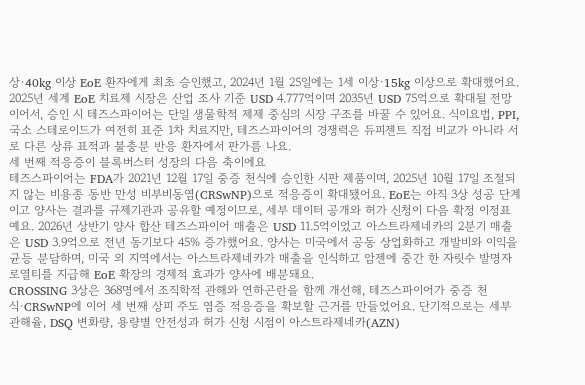상·40kg 이상 EoE 환자에게 최초 승인했고, 2024년 1월 25일에는 1세 이상·15kg 이상으로 확대했어요. 2025년 세계 EoE 치료제 시장은 산업 조사 기준 USD 4.777억이며 2035년 USD 75억으로 확대될 전망이어서, 승인 시 테즈스파이어는 단일 생물학적 제제 중심의 시장 구조를 바꿀 수 있어요. 식이요법, PPI, 국소 스테로이드가 여전히 표준 1차 치료지만, 테즈스파이어의 경쟁력은 듀피젠트 직접 비교가 아니라 서로 다른 상류 표적과 불충분 반응 환자에서 판가름 나요.
세 번째 적응증이 블록버스터 성장의 다음 축이에요
테즈스파이어는 FDA가 2021년 12월 17일 중증 천식에 승인한 시판 제품이며, 2025년 10월 17일 조절되지 않는 비용종 동반 만성 비부비동염(CRSwNP)으로 적응증이 확대됐어요. EoE는 아직 3상 성공 단계이고 양사는 결과를 규제기관과 공유할 예정이므로, 세부 데이터 공개와 허가 신청이 다음 확정 이정표예요. 2026년 상반기 양사 합산 테즈스파이어 매출은 USD 11.5억이었고 아스트라제네카의 2분기 매출은 USD 3.9억으로 전년 동기보다 45% 증가했어요. 양사는 미국에서 공동 상업화하고 개발비와 이익을 균등 분담하며, 미국 외 지역에서는 아스트라제네카가 매출을 인식하고 암젠에 중간 한 자릿수 발명자 로열티를 지급해 EoE 확장의 경제적 효과가 양사에 배분돼요.
CROSSING 3상은 368명에서 조직학적 관해와 연하곤란을 함께 개선해, 테즈스파이어가 중증 천식·CRSwNP에 이어 세 번째 상피 주도 염증 적응증을 확보할 근거를 만들었어요. 단기적으로는 세부 관해율, DSQ 변화량, 용량별 안전성과 허가 신청 시점이 아스트라제네카(AZN)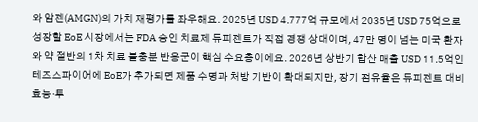와 암젠(AMGN)의 가치 재평가를 좌우해요. 2025년 USD 4.777억 규모에서 2035년 USD 75억으로 성장할 EoE 시장에서는 FDA 승인 치료제 듀피젠트가 직접 경쟁 상대이며, 47만 명이 넘는 미국 환자와 약 절반의 1차 치료 불충분 반응군이 핵심 수요층이에요. 2026년 상반기 합산 매출 USD 11.5억인 테즈스파이어에 EoE가 추가되면 제품 수명과 처방 기반이 확대되지만, 장기 점유율은 듀피젠트 대비 효능·투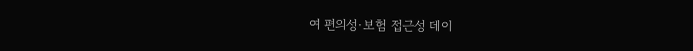여 편의성·보험 접근성 데이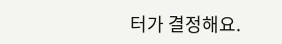터가 결정해요.